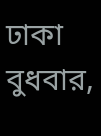ঢাকা    বুধবার,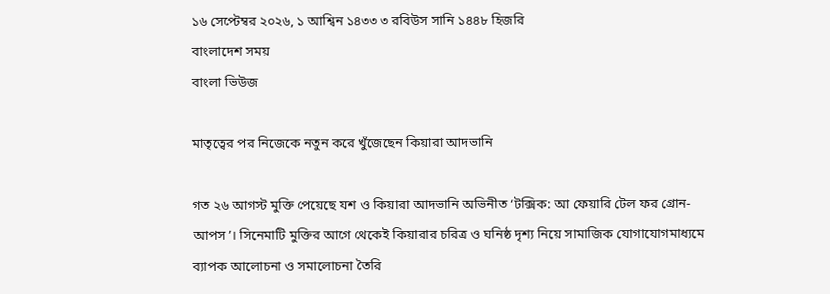১৬ সেপ্টেম্বর ২০২৬, ১ আশ্বিন ১৪৩৩ ৩ রবিউস সানি ১৪৪৮ হিজরি
বাংলাদেশ সময়
বাংলা ভিউজ

মাতৃত্বের পর নিজেকে নতুন করে খুঁজেছেন কিয়ারা আদভানি

গত ২৬ আগস্ট মুক্তি পেয়েছে যশ ও কিয়ারা আদভানি অভিনীত ‘টক্সিক: আ ফেয়ারি টেল ফর গ্রোন-আপস’। সিনেমাটি মুক্তির আগে থেকেই কিয়ারার চরিত্র ও ঘনিষ্ঠ দৃশ্য নিয়ে সামাজিক যোগাযোগমাধ্যমে ব্যাপক আলোচনা ও সমালোচনা তৈরি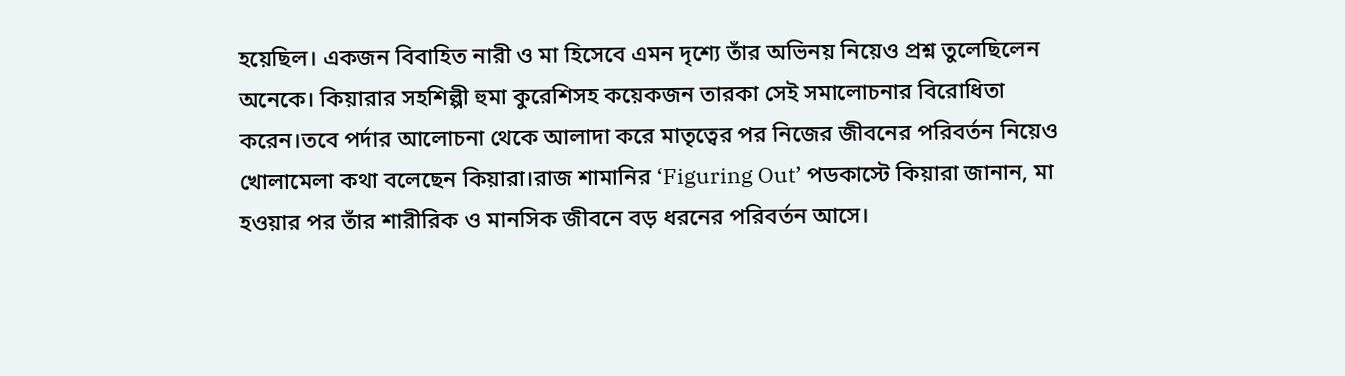হয়েছিল। একজন বিবাহিত নারী ও মা হিসেবে এমন দৃশ্যে তাঁর অভিনয় নিয়েও প্রশ্ন তুলেছিলেন অনেকে। কিয়ারার সহশিল্পী হুমা কুরেশিসহ কয়েকজন তারকা সেই সমালোচনার বিরোধিতা করেন।তবে পর্দার আলোচনা থেকে আলাদা করে মাতৃত্বের পর নিজের জীবনের পরিবর্তন নিয়েও খোলামেলা কথা বলেছেন কিয়ারা।রাজ শামানির ‘Figuring Out’ পডকাস্টে কিয়ারা জানান, মা হওয়ার পর তাঁর শারীরিক ও মানসিক জীবনে বড় ধরনের পরিবর্তন আসে।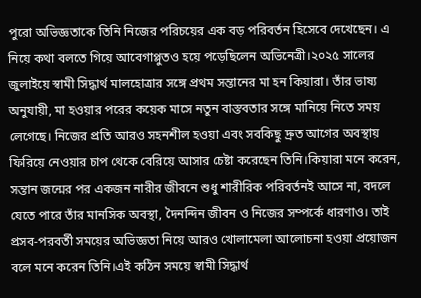পুরো অভিজ্ঞতাকে তিনি নিজের পরিচয়ের এক বড় পরিবর্তন হিসেবে দেখেছেন। এ নিয়ে কথা বলতে গিয়ে আবেগাপ্লুতও হয়ে পড়েছিলেন অভিনেত্রী।২০২৫ সালের জুলাইয়ে স্বামী সিদ্ধার্থ মালহোত্রার সঙ্গে প্রথম সন্তানের মা হন কিয়ারা। তাঁর ভাষ্য অনুযায়ী, মা হওয়ার পরের কয়েক মাসে নতুন বাস্তবতার সঙ্গে মানিয়ে নিতে সময় লেগেছে। নিজের প্রতি আরও সহনশীল হওয়া এবং সবকিছু দ্রুত আগের অবস্থায় ফিরিয়ে নেওয়ার চাপ থেকে বেরিয়ে আসার চেষ্টা করেছেন তিনি।কিয়ারা মনে করেন, সন্তান জন্মের পর একজন নারীর জীবনে শুধু শারীরিক পরিবর্তনই আসে না, বদলে যেতে পারে তাঁর মানসিক অবস্থা, দৈনন্দিন জীবন ও নিজের সম্পর্কে ধারণাও। তাই প্রসব-পরবর্তী সময়ের অভিজ্ঞতা নিয়ে আরও খোলামেলা আলোচনা হওয়া প্রয়োজন বলে মনে করেন তিনি।এই কঠিন সময়ে স্বামী সিদ্ধার্থ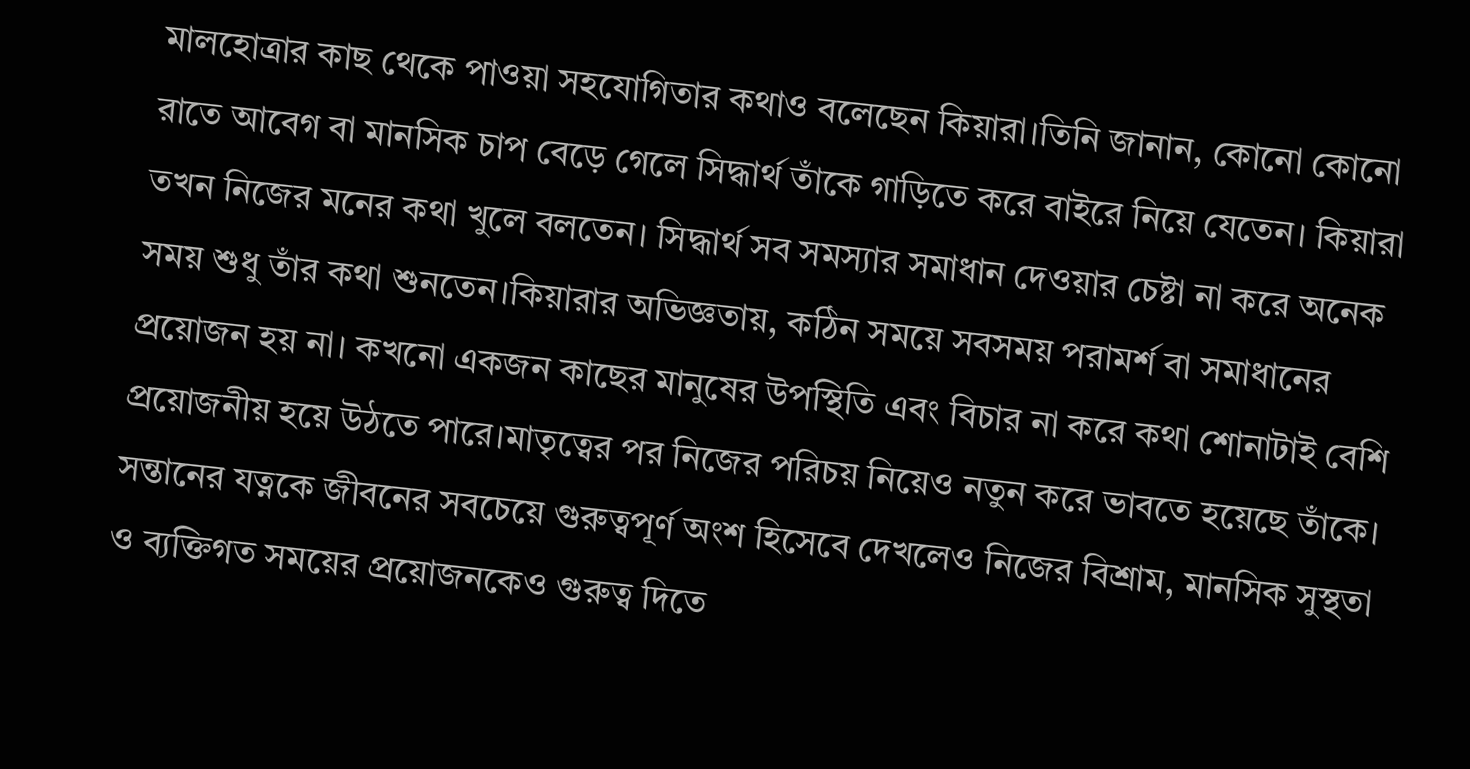মালহোত্রার কাছ থেকে পাওয়া সহযোগিতার কথাও বলেছেন কিয়ারা।তিনি জানান, কোনো কোনো রাতে আবেগ বা মানসিক চাপ বেড়ে গেলে সিদ্ধার্থ তাঁকে গাড়িতে করে বাইরে নিয়ে যেতেন। কিয়ারা তখন নিজের মনের কথা খুলে বলতেন। সিদ্ধার্থ সব সমস্যার সমাধান দেওয়ার চেষ্টা না করে অনেক সময় শুধু তাঁর কথা শুনতেন।কিয়ারার অভিজ্ঞতায়, কঠিন সময়ে সবসময় পরামর্শ বা সমাধানের প্রয়োজন হয় না। কখনো একজন কাছের মানুষের উপস্থিতি এবং বিচার না করে কথা শোনাটাই বেশি প্রয়োজনীয় হয়ে উঠতে পারে।মাতৃত্বের পর নিজের পরিচয় নিয়েও নতুন করে ভাবতে হয়েছে তাঁকে। সন্তানের যত্নকে জীবনের সবচেয়ে গুরুত্বপূর্ণ অংশ হিসেবে দেখলেও নিজের বিশ্রাম, মানসিক সুস্থতা ও ব্যক্তিগত সময়ের প্রয়োজনকেও গুরুত্ব দিতে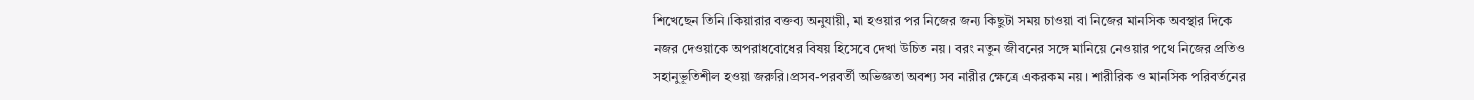শিখেছেন তিনি।কিয়ারার বক্তব্য অনুযায়ী, মা হওয়ার পর নিজের জন্য কিছুটা সময় চাওয়া বা নিজের মানসিক অবস্থার দিকে নজর দেওয়াকে অপরাধবোধের বিষয় হিসেবে দেখা উচিত নয়। বরং নতুন জীবনের সঙ্গে মানিয়ে নেওয়ার পথে নিজের প্রতিও সহানুভূতিশীল হওয়া জরুরি।প্রসব-পরবর্তী অভিজ্ঞতা অবশ্য সব নারীর ক্ষেত্রে একরকম নয়। শারীরিক ও মানসিক পরিবর্তনের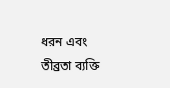ধরন এবং তীব্রতা ব্যক্তি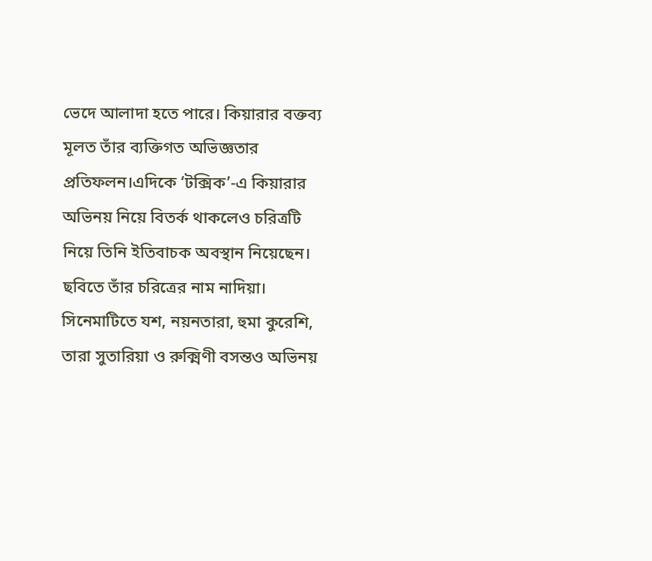ভেদে আলাদা হতে পারে। কিয়ারার বক্তব্য মূলত তাঁর ব্যক্তিগত অভিজ্ঞতার প্রতিফলন।এদিকে ‘টক্সিক’-এ কিয়ারার অভিনয় নিয়ে বিতর্ক থাকলেও চরিত্রটি নিয়ে তিনি ইতিবাচক অবস্থান নিয়েছেন। ছবিতে তাঁর চরিত্রের নাম নাদিয়া। সিনেমাটিতে যশ, নয়নতারা, হুমা কুরেশি, তারা সুতারিয়া ও রুক্মিণী বসন্তও অভিনয়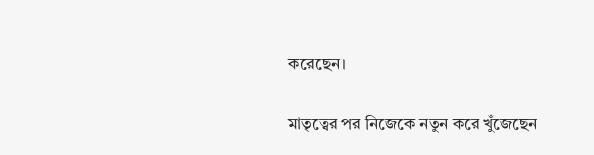করেছেন।

মাতৃত্বের পর নিজেকে নতুন করে খুঁজেছেন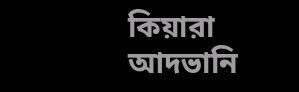কিয়ারা আদভানি